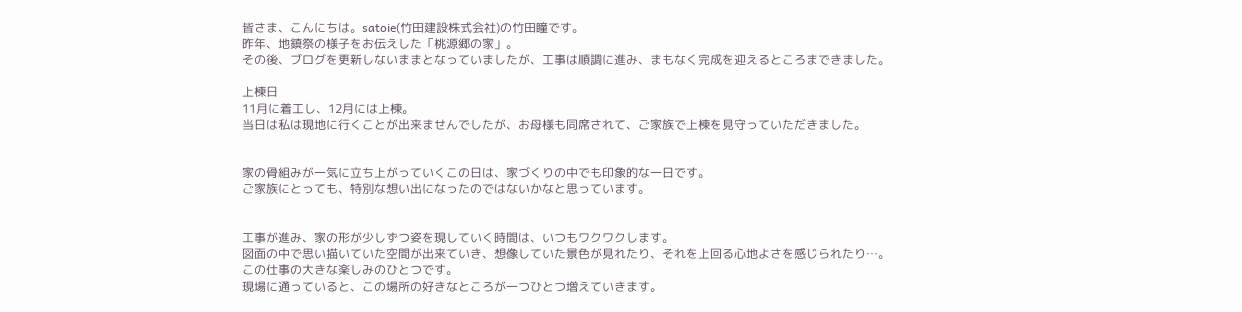皆さま、こんにちは。satoie(竹田建設株式会社)の竹田瞳です。
昨年、地鎮祭の様子をお伝えした「桃源郷の家」。
その後、ブログを更新しないままとなっていましたが、工事は順調に進み、まもなく完成を迎えるところまできました。

上棟日
11月に着工し、12月には上棟。
当日は私は現地に行くことが出来ませんでしたが、お母様も同席されて、ご家族で上棟を見守っていただきました。


家の骨組みが一気に立ち上がっていくこの日は、家づくりの中でも印象的な一日です。
ご家族にとっても、特別な想い出になったのではないかなと思っています。


工事が進み、家の形が少しずつ姿を現していく時間は、いつもワクワクします。
図面の中で思い描いていた空間が出来ていき、想像していた景色が見れたり、それを上回る心地よさを感じられたり…。
この仕事の大きな楽しみのひとつです。
現場に通っていると、この場所の好きなところが一つひとつ増えていきます。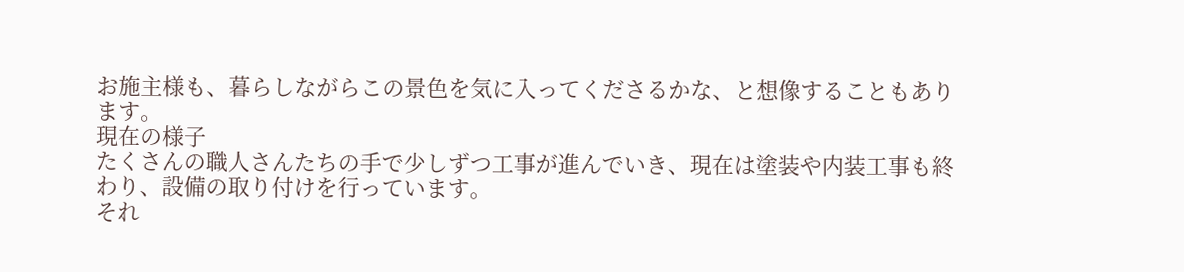お施主様も、暮らしながらこの景色を気に入ってくださるかな、と想像することもあります。
現在の様子
たくさんの職人さんたちの手で少しずつ工事が進んでいき、現在は塗装や内装工事も終わり、設備の取り付けを行っています。
それ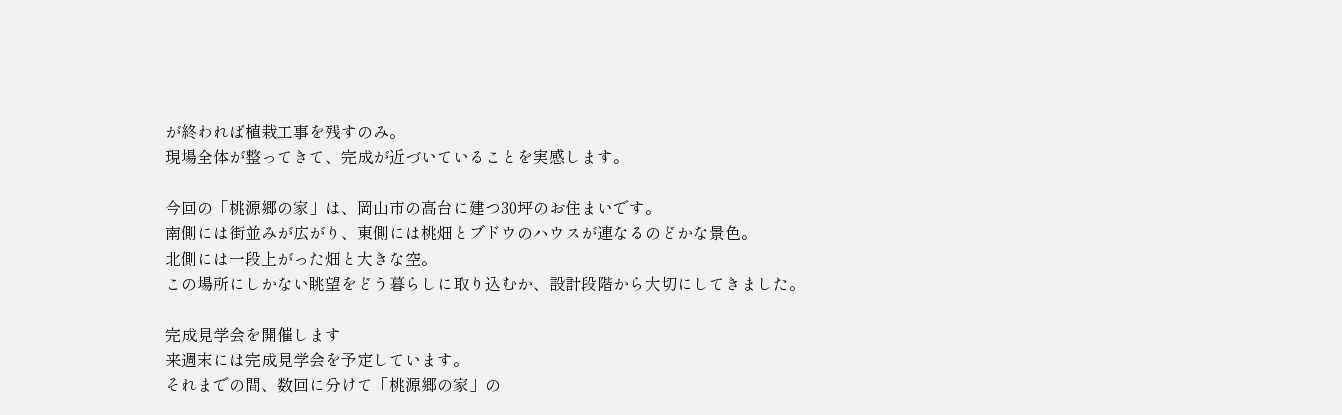が終われば植栽工事を残すのみ。
現場全体が整ってきて、完成が近づいていることを実感します。

今回の「桃源郷の家」は、岡山市の高台に建つ30坪のお住まいです。
南側には街並みが広がり、東側には桃畑とブドウのハウスが連なるのどかな景色。
北側には一段上がった畑と大きな空。
この場所にしかない眺望をどう暮らしに取り込むか、設計段階から大切にしてきました。

完成見学会を開催します
来週末には完成見学会を予定しています。
それまでの間、数回に分けて「桃源郷の家」の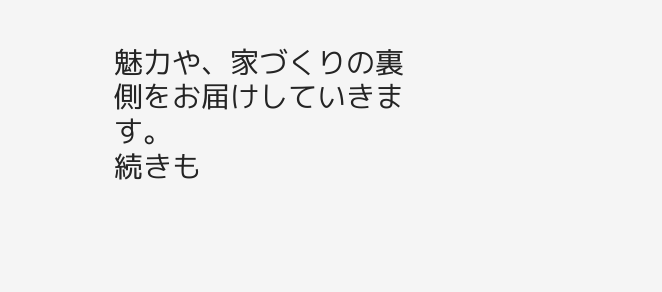魅力や、家づくりの裏側をお届けしていきます。
続きも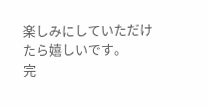楽しみにしていただけたら嬉しいです。
完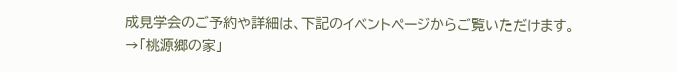成見学会のご予約や詳細は、下記のイベントページからご覧いただけます。
→「桃源郷の家」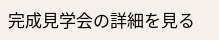完成見学会の詳細を見る